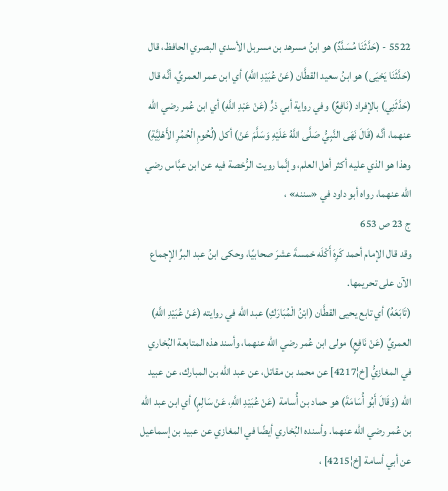5522 - (حَدَّثَنَا مُسَدَّدٌ) هو ابنُ مسرهد بن مسربل الأسدي البصري الحافظ، قال (حَدَّثَنَا يَحْيَى) هو ابنُ سعيد القطَّان (عَنْ عُبَيْدِ اللَّهِ) أي ابن عمر العمريِّ، أنَّه قال (حَدَّثَنِي) بالإفراد (نَافِعٌ) وفي رواية أبي ذرٍّ (عَنْ عَبْدِ اللَّهِ) أي ابن عُمر رضي الله عنهما، أنَّه (قَالَ نَهَى النَّبِيُّ صَلَّى اللَّهُ عَلَيْهِ وَسَلَّمَ عَنْ) أكل (لُحُومِ الْحُمُرِ الأَهْلِيَّةِ) وهذا هو الذي عليه أكثر أهل العلم، وإنَّما رويت الرُّخصة فيه عن ابن عبَّاس رضي الله عنهما، رواه أبو داود في «سننه» ،
ج 23 ص 653
وقد قال الإمام أحمد كَرِهَ أَكْلَه خمسةَ عشرَ صحابيًا، وحكى ابنُ عبد البرِّ الإجماع الآن على تحريمها.
(تَابَعَهُ) أي تابع يحيى القطَّان (ابْنُ الْمُبَارَكِ) عبد الله في روايته (عَنْ عُبَيْدِ اللَّهِ) العمريِّ (عَنْ نَافِعٍ) مولى ابن عُمر رضي الله عنهما، وأسند هذه المتابعة البُخاري في المغازيُّ [خ¦4217] عن محمد بن مقاتل، عن عبد الله بن المبارك، عن عبيد الله (وَقَالَ أَبُو أُسَامَةَ) هو حماد بن أُسامة (عَنْ عُبَيْدِ اللَّهِ، عَنْ سَالِمٍ) أي ابن عبد الله بن عُمر رضي الله عنهما. وأسنده البُخاري أيضًا في المغازي عن عبيد بن إسماعيل عن أبي أسامة [خ¦4215] ،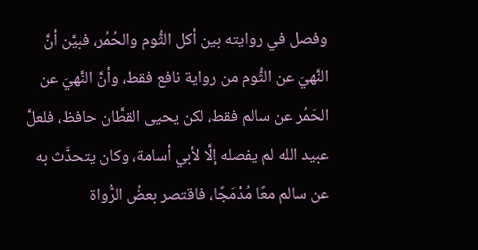وفصل في روايته بين أكل الثُّوم والحُمُر، فبيَّن أنَّ النَّهيَ عن الثُّوم من رواية نافع فقط، وأنَّ النَّهيَ عن الحَمُر عن سالم فقط، لكن يحيى القطَّان حافظ، فلعلَّ عبيد الله لم يفصله إلَّا لأبي أسامة، وكان يتحدَّث به عن سالم معًا مُدْمَجًا، فاقتصر بعضُ الرُّواة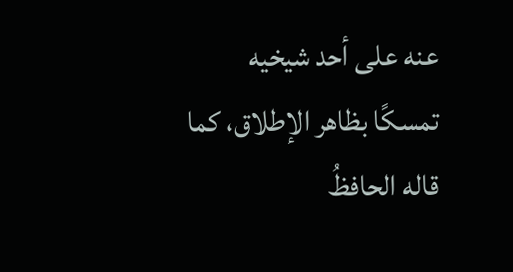عنه على أحد شيخيه تمسكًا بظاهر الإطلاق، كما قاله الحافظُ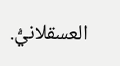العسقلانيُّ.